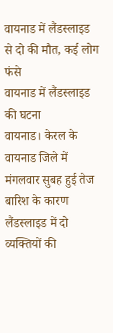वायनाड में लैंडस्लाइड से दो की मौत, कई लोग फंसे
वायनाड में लैंडस्लाइड की घटना
वायनाड। केरल के वायनाड जिले में मंगलवार सुबह हुई तेज बारिश के कारण लैंडस्लाइड में दो व्यक्तियों की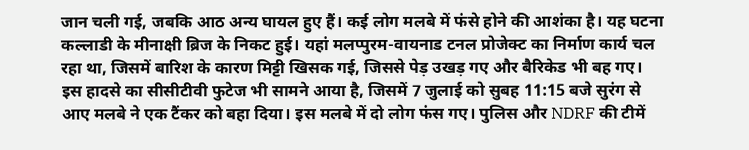जान चली गई, जबकि आठ अन्य घायल हुए हैं। कई लोग मलबे में फंसे होने की आशंका है। यह घटना कल्लाडी के मीनाक्षी ब्रिज के निकट हुई। यहां मलप्पुरम-वायनाड टनल प्रोजेक्ट का निर्माण कार्य चल रहा था, जिसमें बारिश के कारण मिट्टी खिसक गई, जिससे पेड़ उखड़ गए और बैरिकेड भी बह गए।
इस हादसे का सीसीटीवी फुटेज भी सामने आया है, जिसमें 7 जुलाई को सुबह 11:15 बजे सुरंग से आए मलबे ने एक टैंकर को बहा दिया। इस मलबे में दो लोग फंस गए। पुलिस और NDRF की टीमें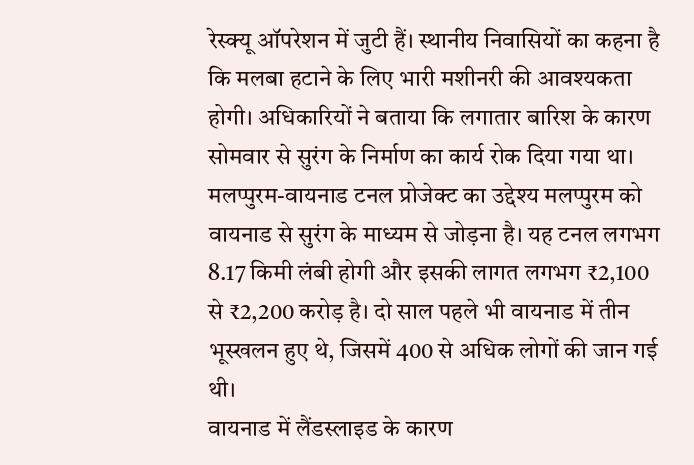रेस्क्यू ऑपरेशन में जुटी हैं। स्थानीय निवासियों का कहना है कि मलबा हटाने के लिए भारी मशीनरी की आवश्यकता होगी। अधिकारियों ने बताया कि लगातार बारिश के कारण सोमवार से सुरंग के निर्माण का कार्य रोक दिया गया था।
मलप्पुरम-वायनाड टनल प्रोजेक्ट का उद्देश्य मलप्पुरम को वायनाड से सुरंग के माध्यम से जोड़ना है। यह टनल लगभग 8.17 किमी लंबी होगी और इसकी लागत लगभग ₹2,100 से ₹2,200 करोड़ है। दो साल पहले भी वायनाड में तीन भूस्खलन हुए थे, जिसमें 400 से अधिक लोगों की जान गई थी।
वायनाड में लैंडस्लाइड के कारण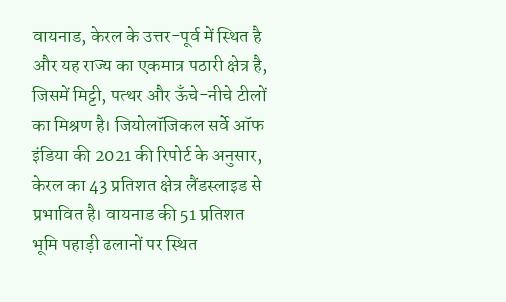वायनाड, केरल के उत्तर-पूर्व में स्थित है और यह राज्य का एकमात्र पठारी क्षेत्र है, जिसमें मिट्टी, पत्थर और ऊँचे-नीचे टीलों का मिश्रण है। जियोलॉजिकल सर्वे ऑफ इंडिया की 2021 की रिपोर्ट के अनुसार, केरल का 43 प्रतिशत क्षेत्र लैंडस्लाइड से प्रभावित है। वायनाड की 51 प्रतिशत भूमि पहाड़ी ढलानों पर स्थित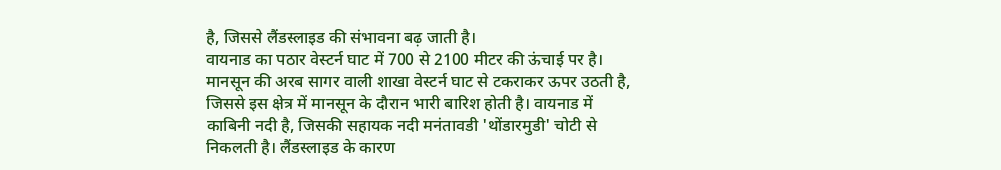है, जिससे लैंडस्लाइड की संभावना बढ़ जाती है।
वायनाड का पठार वेस्टर्न घाट में 700 से 2100 मीटर की ऊंचाई पर है। मानसून की अरब सागर वाली शाखा वेस्टर्न घाट से टकराकर ऊपर उठती है, जिससे इस क्षेत्र में मानसून के दौरान भारी बारिश होती है। वायनाड में काबिनी नदी है, जिसकी सहायक नदी मनंतावडी 'थोंडारमुडी' चोटी से निकलती है। लैंडस्लाइड के कारण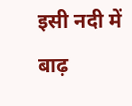इसी नदी में बाढ़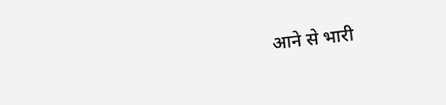आने से भारी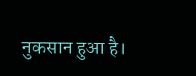नुकसान हुआ है।